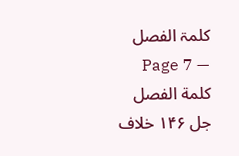کلمۃ الفصل — Page 7
كلمة الفصل جل ۱۴۶ خلاف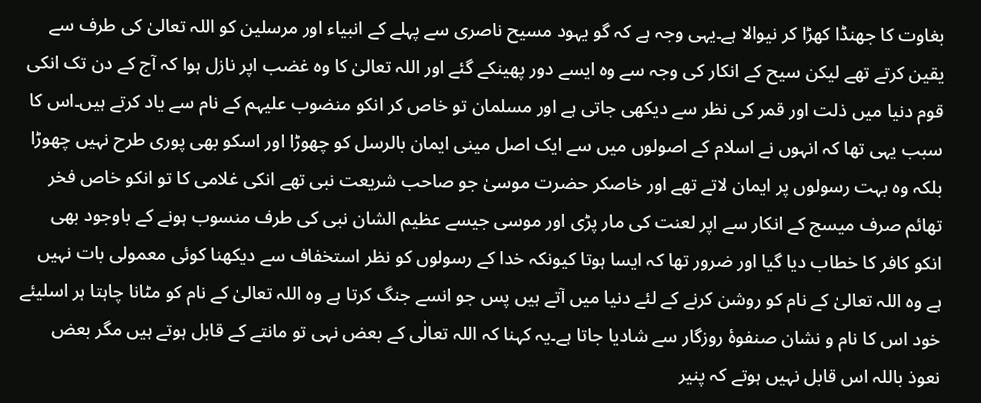بغاوت کا جھنڈا کھڑا کر نیوالا ہے۔یہی وجہ ہے کہ گو یہود مسیح ناصری سے پہلے کے انبیاء اور مرسلین کو اللہ تعالیٰ کی طرف سے یقین کرتے تھے لیکن سیح کے انکار کی وجہ سے وہ ایسے دور پھینکے گئے اور اللہ تعالیٰ کا وہ غضب اپر نازل ہوا کہ آج کے دن تک انکی قوم دنیا میں ذلت اور قمر کی نظر سے دیکھی جاتی ہے اور مسلمان تو خاص کر انکو منضوب علیہم کے نام سے یاد کرتے ہیں۔اس کا سبب یہی تھا کہ انہوں نے اسلام کے اصولوں میں سے ایک اصل مینی ایمان بالرسل کو چھوڑا اور اسکو بھی پوری طرح نہیں چھوڑا بلکہ وہ بہت رسولوں پر ایمان لاتے تھے اور خاصکر حضرت موسیٰ جو صاحب شریعت نبی تھے انکی غلامی کا تو انکو خاص فخر تھائم صرف میسج کے انکار سے اپر لعنت کی مار پڑی اور موسی جیسے عظیم الشان نبی کی طرف منسوب ہونے کے باوجود بھی انکو کافر کا خطاب دیا گیا اور ضرور تھا کہ ایسا ہوتا کیونکہ خدا کے رسولوں کو نظر استخفاف سے دیکھنا کوئی معمولی بات نہیں ہے وہ اللہ تعالیٰ کے نام کو روشن کرنے کے لئے دنیا میں آتے ہیں پس جو انسے جنگ کرتا ہے وہ اللہ تعالیٰ کے نام کو مٹانا چاہتا ہر اسلیئے خود اس کا نام و نشان صنفوۂ روزگار سے شادیا جاتا ہے۔یہ کہنا کہ اللہ تعالٰی کے بعض نہی تو مانتے کے قابل ہوتے ہیں مگر بعض نعوذ باللہ اس قابل نہیں ہوتے کہ پنیر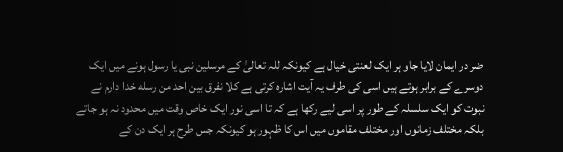ضر در ایمان لایا جاو ہر ایک لعنتی خیال ہے کیونکہ للہ تعالیٰ کے مرسلین نبی یا رسول ہونے میں ایک دوسرے کے برابر ہوتے ہیں اسی کی طرف یہ آیت اشارہ کرتی ہے کلا نفرق بين احد من رسله خدا دارم نے نبوت کو ایک سلسلہ کے طور پر اسی لیے رکھا ہے کہ تا اسی نور ایک خاص وقت میں محدود نہ ہو جاتے بلکہ مختلف زمانوں اور مختلف مقاموں میں اس کا ظہور ہو کیونکہ جس طرح ہر ایک دن کے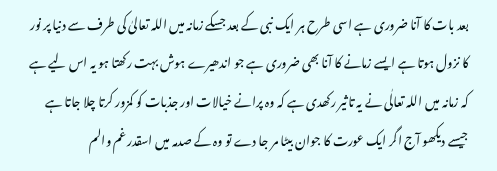بعد بات کا آنا ضروری ہے اسی طرح ہر ایک نبی کے بعد جسکے زمانہ میں اللہ تعالیٰ کی طرف سے دنیا پر نور کا نزول ہوتا ہے ایسے زمانے کا آنا بھی ضروری ہے جو اندھیرے ہوش بہت رکھتا ہو یہ اس لیے ہے کہ زمانہ میں اللہ تعالٰی نے یہ تاثیر رکھدی ہے کہ وہ پرانے خیالات اور جذبات کو کمزور کرتا چلا جاتا ہے جیسے دیکھو آج اگر ایک عورت کا جوان بیٹا مر جا دے تو وہ کے صدمہ میں اسقدر غم والم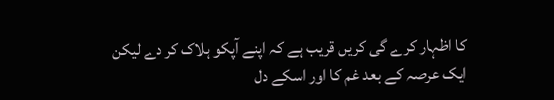کا اظہار کرے گی کریں قریب ہے کہ اپنے آپکو ہلاک کر دے لیکن ایک عرصہ کے بعد غم کا اور اسکے دل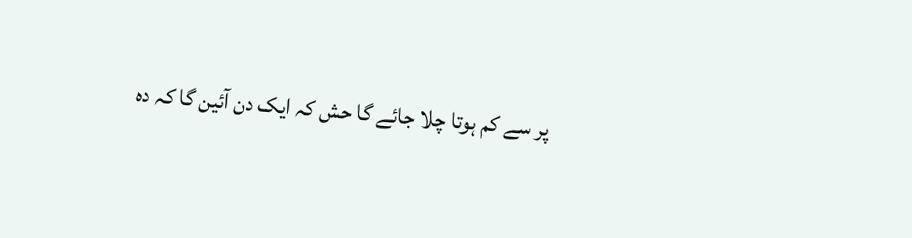پر سے کم ہوتا چلا جائے گا حش کہ ایک دن آئین گا کہ دہ